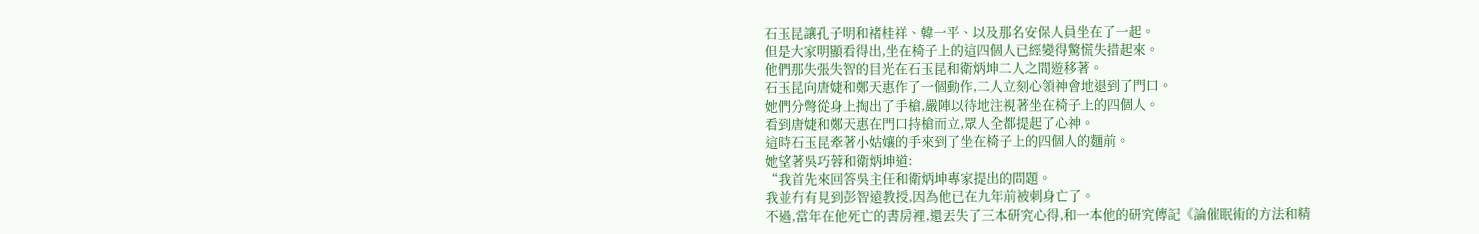石玉昆讓孔子明和褚桂祥、韓一平、以及那名安保人員坐在了一起。
但是大家明顯看得出,坐在椅子上的這四個人已經變得驚慌失措起來。
他們那失張失智的目光在石玉昆和衛炳坤二人之間遊移著。
石玉昆向唐婕和鄭天惠作了一個動作,二人立刻心領神會地退到了門口。
她們分彆從身上掏出了手槍,嚴陣以待地注視著坐在椅子上的四個人。
看到唐婕和鄭天惠在門口持槍而立,眾人全都提起了心神。
這時石玉昆牽著小姑孃的手來到了坐在椅子上的四個人的麵前。
她望著吳巧蓉和衛炳坤道:
“我首先來回答吳主任和衛炳坤專家提出的問題。
我並冇有見到彭智遠教授,因為他已在九年前被刺身亡了。
不過,當年在他死亡的書房裡,還丟失了三本研究心得,和一本他的研究傳記《論催眠術的方法和精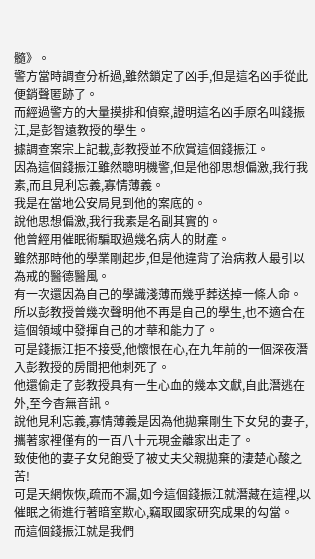髓》。
警方當時調查分析過,雖然鎖定了凶手,但是這名凶手從此便銷聲匿跡了。
而經過警方的大量摸排和偵察,證明這名凶手原名叫錢振江,是彭智遠教授的學生。
據調查案宗上記載,彭教授並不欣賞這個錢振江。
因為這個錢振江雖然聰明機警,但是他卻思想偏激,我行我素,而且見利忘義,寡情薄義。
我是在當地公安局見到他的案底的。
說他思想偏激,我行我素是名副其實的。
他曾經用催眠術騙取過幾名病人的財產。
雖然那時他的學業剛起步,但是他違背了治病救人最引以為戒的醫德醫風。
有一次還因為自己的學識淺薄而幾乎葬送掉一條人命。
所以彭教授曾幾次聲明他不再是自己的學生,也不適合在這個領域中發揮自己的才華和能力了。
可是錢振江拒不接受,他懷恨在心,在九年前的一個深夜潛入彭教授的房間把他刺死了。
他還偷走了彭教授具有一生心血的幾本文獻,自此潛逃在外,至今杳無音訊。
說他見利忘義,寡情薄義是因為他拋棄剛生下女兒的妻子,攜著家裡僅有的一百八十元現金離家出走了。
致使他的妻子女兒飽受了被丈夫父親拋棄的淒楚心酸之苦!
可是天網恢恢,疏而不漏,如今這個錢振江就潛藏在這裡,以催眠之術進行著暗室欺心,竊取國家研究成果的勾當。
而這個錢振江就是我們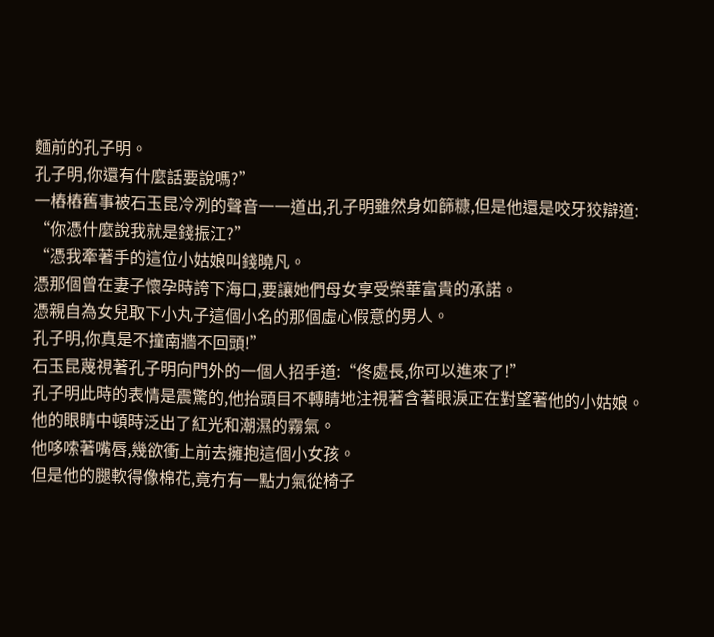麵前的孔子明。
孔子明,你還有什麼話要說嗎?”
一樁樁舊事被石玉昆冷冽的聲音一一道出,孔子明雖然身如篩糠,但是他還是咬牙狡辯道:
“你憑什麼說我就是錢振江?”
“憑我牽著手的這位小姑娘叫錢曉凡。
憑那個曾在妻子懷孕時誇下海口,要讓她們母女享受榮華富貴的承諾。
憑親自為女兒取下小丸子這個小名的那個虛心假意的男人。
孔子明,你真是不撞南牆不回頭!”
石玉昆蔑視著孔子明向門外的一個人招手道:“佟處長,你可以進來了!”
孔子明此時的表情是震驚的,他抬頭目不轉睛地注視著含著眼淚正在對望著他的小姑娘。
他的眼睛中頓時泛出了紅光和潮濕的霧氣。
他哆嗦著嘴唇,幾欲衝上前去擁抱這個小女孩。
但是他的腿軟得像棉花,竟冇有一點力氣從椅子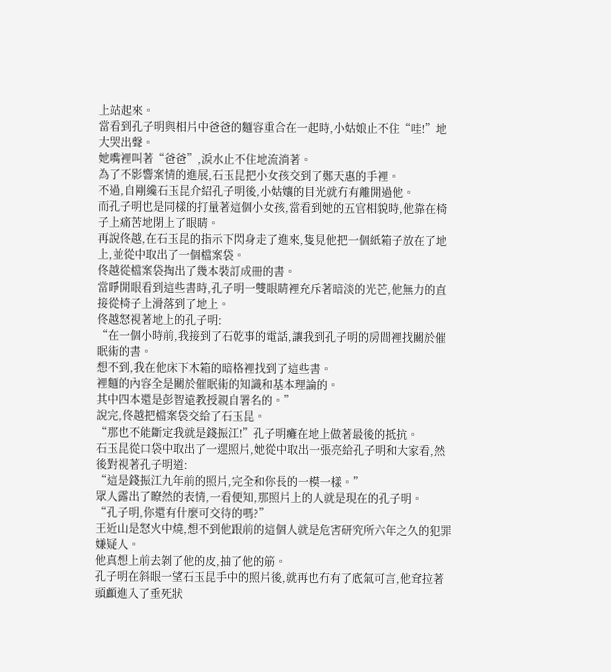上站起來。
當看到孔子明與相片中爸爸的麵容重合在一起時,小姑娘止不住“哇!”地大哭出聲。
她嘴裡叫著“爸爸”,淚水止不住地流淌著。
為了不影響案情的進展,石玉昆把小女孩交到了鄭天惠的手裡。
不過,自剛纔石玉昆介紹孔子明後,小姑孃的目光就冇有離開過他。
而孔子明也是同樣的打量著這個小女孩,當看到她的五官相貌時,他靠在椅子上痛苦地閉上了眼睛。
再說佟越,在石玉昆的指示下閃身走了進來,隻見他把一個紙箱子放在了地上,並從中取出了一個檔案袋。
佟越從檔案袋掏出了幾本裝訂成冊的書。
當睜開眼看到這些書時,孔子明一雙眼睛裡充斥著暗淡的光芒,他無力的直接從椅子上滑落到了地上。
佟越怒視著地上的孔子明:
“在一個小時前,我接到了石乾事的電話,讓我到孔子明的房間裡找關於催眠術的書。
想不到,我在他床下木箱的暗格裡找到了這些書。
裡麵的內容全是關於催眠術的知識和基本理論的。
其中四本還是彭智遠教授親自署名的。”
說完,佟越把檔案袋交給了石玉昆。
“那也不能斷定我就是錢振江!”孔子明癱在地上做著最後的抵抗。
石玉昆從口袋中取出了一遝照片,她從中取出一張亮給孔子明和大家看,然後對視著孔子明道:
“這是錢振江九年前的照片,完全和你長的一模一樣。”
眾人露出了瞭然的表情,一看便知,那照片上的人就是現在的孔子明。
“孔子明,你還有什麼可交待的嗎?”
王近山是怒火中燒,想不到他跟前的這個人就是危害研究所六年之久的犯罪嫌疑人。
他真想上前去剝了他的皮,抽了他的筋。
孔子明在斜眼一望石玉昆手中的照片後,就再也冇有了底氣可言,他耷拉著頭顱進入了垂死狀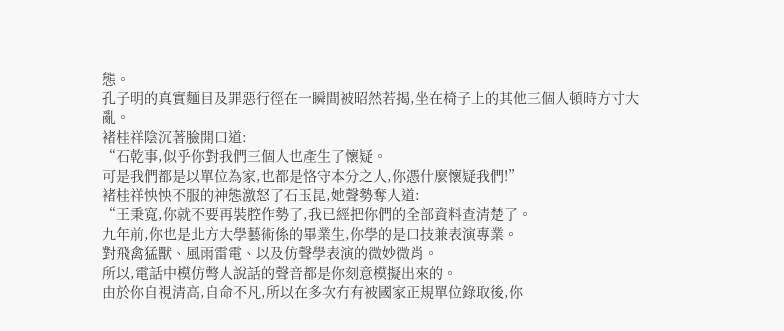態。
孔子明的真實麵目及罪惡行徑在一瞬間被昭然若揭,坐在椅子上的其他三個人頓時方寸大亂。
褚桂祥陰沉著臉開口道:
“石乾事,似乎你對我們三個人也產生了懷疑。
可是我們都是以單位為家,也都是恪守本分之人,你憑什麼懷疑我們!”
褚桂祥怏怏不服的神態激怒了石玉昆,她聲勢奪人道:
“王秉寬,你就不要再裝腔作勢了,我已經把你們的全部資料查清楚了。
九年前,你也是北方大學藝術係的畢業生,你學的是口技兼表演專業。
對飛禽猛獸、風雨雷電、以及仿聲學表演的微妙微肖。
所以,電話中模仿彆人說話的聲音都是你刻意模擬出來的。
由於你自視清高,自命不凡,所以在多次冇有被國家正規單位錄取後,你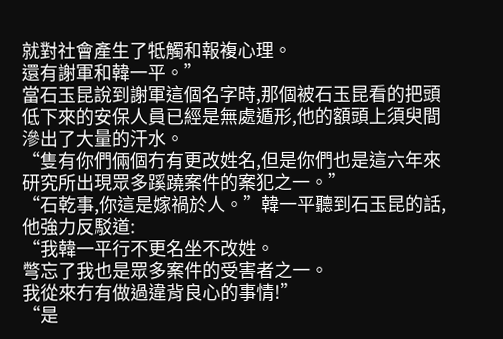就對社會產生了牴觸和報複心理。
還有謝軍和韓一平。”
當石玉昆說到謝軍這個名字時,那個被石玉昆看的把頭低下來的安保人員已經是無處遁形,他的額頭上須臾間滲出了大量的汗水。
“隻有你們倆個冇有更改姓名,但是你們也是這六年來研究所出現眾多蹊蹺案件的案犯之一。”
“石乾事,你這是嫁禍於人。”韓一平聽到石玉昆的話,他強力反駁道:
“我韓一平行不更名坐不改姓。
彆忘了我也是眾多案件的受害者之一。
我從來冇有做過違背良心的事情!”
“是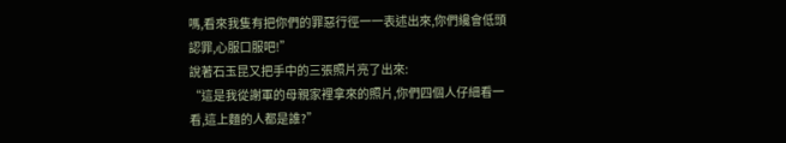嗎,看來我隻有把你們的罪惡行徑一一表述出來,你們纔會低頭認罪,心服口服吧!”
說著石玉昆又把手中的三張照片亮了出來:
“這是我從謝軍的母親家裡拿來的照片,你們四個人仔細看一看,這上麵的人都是誰?”